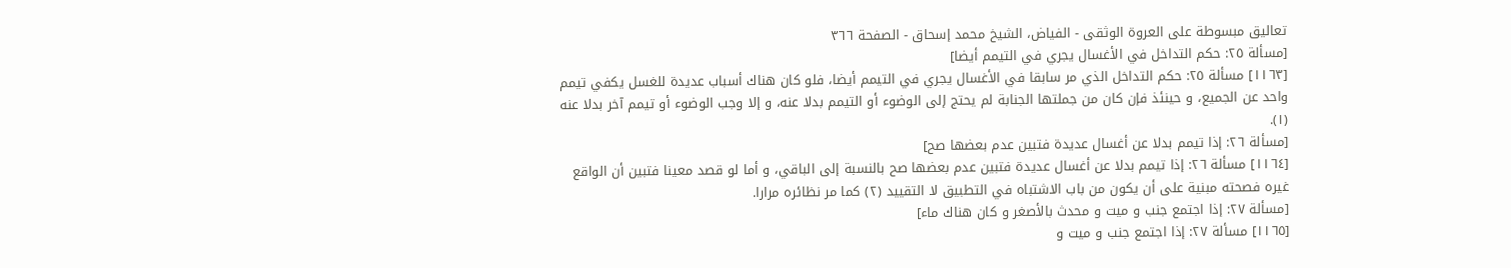تعاليق مبسوطة على العروة الوثقى - الفياض، الشيخ محمد إسحاق - الصفحة ٣٦٦
[مسألة ٢٥: حكم التداخل في الأغسال يجري في التيمم أيضا]
[١١٦٣] مسألة ٢٥: حكم التداخل الذي مر سابقا في الأغسال يجري في التيمم أيضا، فلو كان هناك أسباب عديدة للغسل يكفي تيمم واحد عن الجميع، و حينئذ فإن كان من جملتها الجنابة لم يحتج إلى الوضوء أو التيمم بدلا عنه، و إلا وجب الوضوء أو تيمم آخر بدلا عنه (١).
[مسألة ٢٦: إذا تيمم بدلا عن أغسال عديدة فتبين عدم بعضها صح]
[١١٦٤] مسألة ٢٦: إذا تيمم بدلا عن أغسال عديدة فتبين عدم بعضها صح بالنسبة إلى الباقي، و أما لو قصد معينا فتبين أن الواقع غيره فصحته مبنية على أن يكون من باب الاشتباه في التطبيق لا التقييد (٢) كما مر نظائره مرارا.
[مسألة ٢٧: إذا اجتمع جنب و ميت و محدث بالأصغر و كان هناك ماء]
[١١٦٥] مسألة ٢٧: إذا اجتمع جنب و ميت و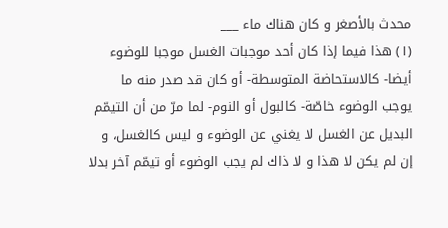محدث بالأصغر و كان هناك ماء ___
(١) هذا فيما إذا كان أحد موجبات الغسل موجبا للوضوء أيضا- كالاستحاضة المتوسطة- أو كان قد صدر منه ما يوجب الوضوء خاصّة- كالبول أو النوم- لما مرّ من أن التيمّم البديل عن الغسل لا يغني عن الوضوء و ليس كالغسل، و إن لم يكن لا هذا و لا ذاك لم يجب الوضوء أو تيمّم آخر بدلا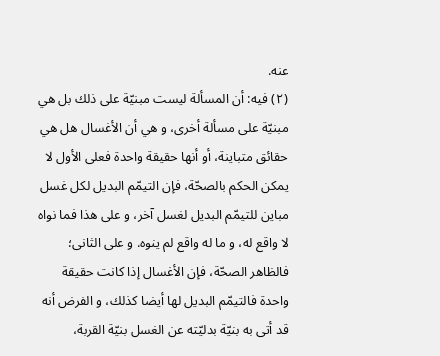عنه.
(٢) فيه: أن المسألة ليست مبنيّة على ذلك بل هي مبنيّة على مسألة أخرى، و هي أن الأغسال هل هي حقائق متباينة، أو أنها حقيقة واحدة فعلى الأول لا يمكن الحكم بالصحّة، فإن التيمّم البديل لكل غسل مباين للتيمّم البديل لغسل آخر، و على هذا فما نواه لا واقع له، و ما له واقع لم ينوه. و على الثانى؛ فالظاهر الصحّة، فإن الأغسال إذا كانت حقيقة واحدة فالتيمّم البديل لها أيضا كذلك، و الفرض أنه قد أتى به بنيّة بدليّته عن الغسل بنيّة القربة،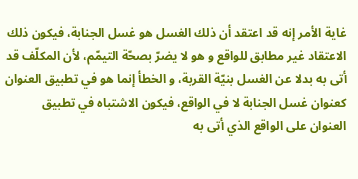غاية الأمر إنه قد اعتقد أن ذلك الغسل هو غسل الجنابة، فيكون ذلك الاعتقاد غير مطابق للواقع و هو لا يضرّ بصحّة التيمّم، لأن المكلّف قد أتى به بدلا عن الغسل بنيّة القربة، و الخطأ إنما هو في تطبيق العنوان كعنوان غسل الجنابة لا في الواقع، فيكون الاشتباه في تطبيق العنوان على الواقع الذي أتى به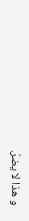و هذا لا يضرّ.